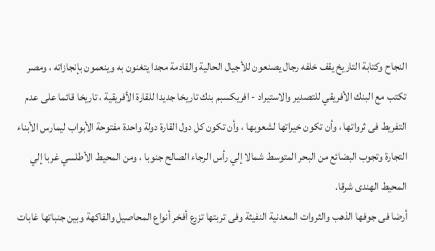النجاح وكتابة التاريخ يقف خلفه رجال يصنعون للأجيال الحالية والقادمة مجدا يتغنون به وينعمون بإنجازاته ، ومصر تكتب مع البنك الأفريقي للتصدير والاستيراد - افريكسبم بنك تاريخا جديدا للقارة الأفريقية ، تاريخا قائما على عدم التفريط فى ثرواتها ، وأن تكون خيراتها لشعوبها ، وأن تكون كل دول القارة دولة واحدة مفتوحة الأبواب ليمارس الأبناء التجارة وتجوب البضائع من البحر المتوسط شمالا إلي رأس الرجاء الصالح جنوبا ، ومن المحيط الأطلسي غربا إلي المحيط الهندى شرقا.
أرضا فى جوفها الذهب والثروات المعدنية النفيثة وفى تربتها تزرع أفخر أنواع المحاصيل والفاكهة وبين جنباتها غابات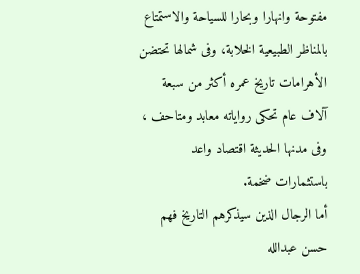مفتوحة وانهارا وبحارا للسياحة والاستمتاع بالمناظر الطبيعية الخلابة، وفى شمالها تحتضن الأهرامات تاريخ عمره أكثر من سبعة آلاف عام تحكى رواياته معابد ومتاحف ، وفى مدنها الحديثة اقتصاد واعد باستثمارات ضخمة.
أما الرجال الذين سيذكرهم التاريخ فهم حسن عبدالله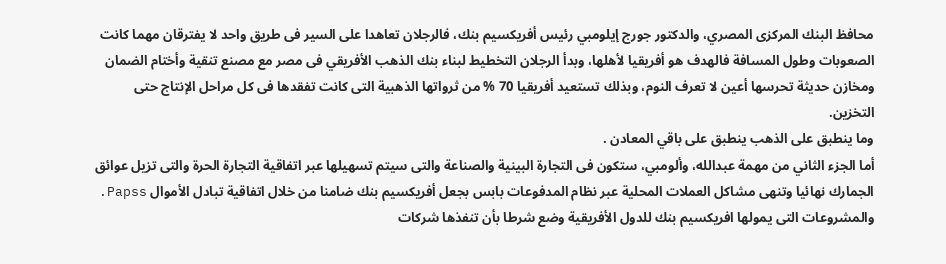محافظ البنك المركزى المصري، والدكتور جورج إيلومبي رئيس أفريكسيم بنك، فالرجلان تعاهدا على السير فى طريق واحد لا يفترقان مهما كانت الصعوبات وطول المسافة فالهدف هو أفريقيا لأهلها، وبدأ الرجلان التخطيط لبناء بنك الذهب الأفريقي فى مصر مع مصنع تنقية وأختام الضمان ومخازن حديثة تحرسها أعين لا تعرف النوم، وبذلك تستعيد أفريقيا 70 % من ثرواتها الذهبية التى كانت تفقدها فى كل مراحل الإنتاج حتى التخزين.
وما ينطبق على الذهب ينطبق على باقي المعادن .
أما الجزء الثاني من مهمة عبدالله، وألومبي، ستكون فى التجارة البينية والصناعة والتى سيتم تسهيلها عبر اتفاقية التجارة الحرة والتى تزيل عوائق الجمارك نهائيا وتنهى مشاكل العملات المحلية عبر نظام المدفوعات بابس بجعل أفريكسيم بنك ضامنا من خلال اتفاقية تبادل الأموال Papss.
والمشروعات التى يمولها افريكسيم بنك للدول الأفريقية وضع شرطا بأن تنفذها شركات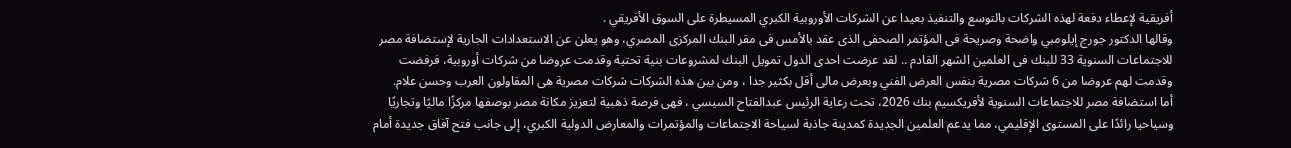أفريقية لإعطاء دفعة لهذه الشركات بالتوسع والتنفيذ بعيدا عن الشركات الأوروبية الكبري المسيطرة على السوق الأفريقي .
وقالها الدكتور جورج إيلومبي واضحة وصريحة فى المؤتمر الصحفى الذى عقد بالأمس فى مقر البنك المركزى المصري، وهو يعلن عن الاستعدادات الجارية لإستضافة مصر للاجتماعات السنوية 33 للبنك فى العلمين الشهر القادم .. لقد عرضت احدى الدول تمويل البنك لمشروعات بنية تحتية وقدمت عروضا من شركات أوروبية، فرفضت وقدمت لهم عروضا من 6 شركات مصرية بنفس العرض الفني وبعرض مالى أقل بكثير جدا ، ومن بين هذه الشركات شركات مصرية هى المقاولون العرب وحسن علام.
أما استضافة مصر للاجتماعات السنوية لأفريكسيم بنك 2026، تحت رعاية الرئيس عبدالفتاح السيسي ، فهى فرصة ذهبية لتعزيز مكانة مصر بوصفها مركزًا ماليًا وتجاريًا وسياحيا رائدًا على المستوى الإقليمي، مما يدعم العلمين الجديدة كمدينة جاذبة لسياحة الاجتماعات والمؤتمرات والمعارض الدولية الكبري، إلى جانب فتح آفاق جديدة أمام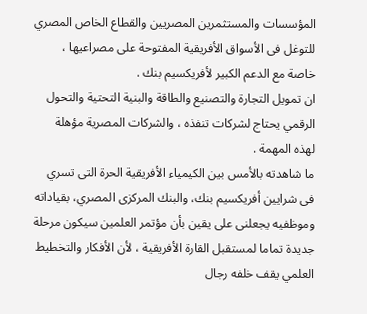المؤسسات والمستثمرين المصريين والقطاع الخاص المصري للتوغل فى الأسواق الأفريقية المفتوحة على مصراعيها ، خاصة مع الدعم الكبير لأفريكسيم بنك .
ان تمويل التجارة والتصنيع والطاقة والبنية التحتية والتحول الرقمي يحتاج لشركات تنفذه ، والشركات المصرية مؤهلة لهذه المهمة .
ما شاهدته بالأمس بين الكيمياء الأفريقية الحرة التى تسري فى شرايين أفريكسيم بنك، والبنك المركزى المصري، بقياداته وموظفيه يجعلنى على يقين بأن مؤتمر العلمين سيكون مرحلة جديدة تماما لمستقبل القارة الأفريقية ، لأن الأفكار والتخطيط العلمي يقف خلفه رجال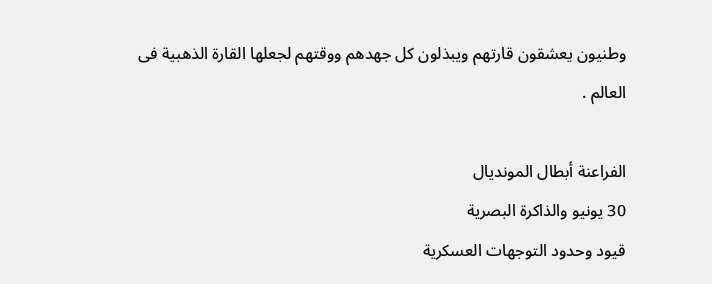وطنيون يعشقون قارتهم ويبذلون كل جهدهم ووقتهم لجعلها القارة الذهبية فى العالم .

الفراعنة أبطال المونديال
30 يونيو والذاكرة البصرية
قيود وحدود التوجهات العسكرية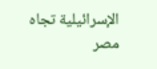الإسرائيلية تجاه مصر